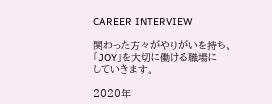CAREER INTERVIEW

関わった方々がやりがいを持ち、
「JOY」を大切に働ける職場に
していきます。

2020年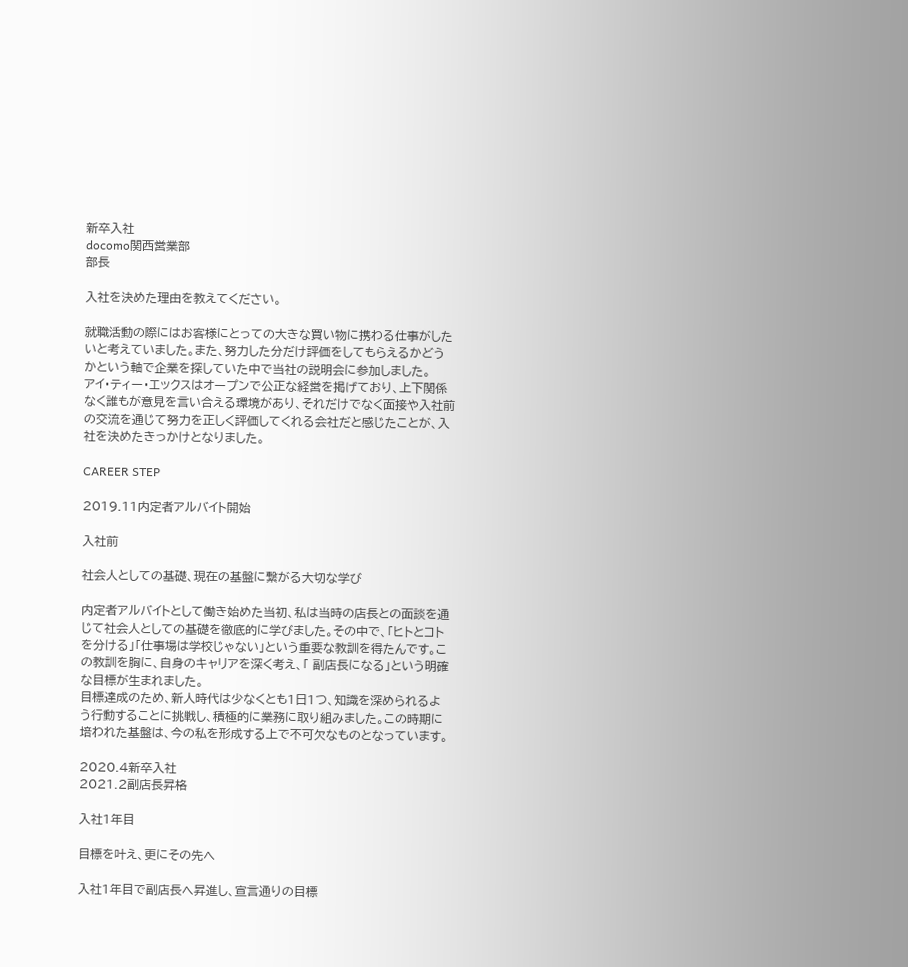新卒入社
docomo関西営業部
部長

入社を決めた理由を教えてください。

就職活動の際にはお客様にとっての大きな買い物に携わる仕事がしたいと考えていました。また、努力した分だけ評価をしてもらえるかどうかという軸で企業を探していた中で当社の説明会に参加しました。
アイ・ティー・エックスはオープンで公正な経営を掲げており、上下関係なく誰もが意見を言い合える環境があり、それだけでなく面接や入社前の交流を通じて努力を正しく評価してくれる会社だと感じたことが、入社を決めたきっかけとなりました。

CAREER STEP

2019.11内定者アルバイト開始

入社前

社会人としての基礎、現在の基盤に繋がる大切な学び

内定者アルバイトとして働き始めた当初、私は当時の店長との面談を通じて社会人としての基礎を徹底的に学びました。その中で、「ヒトとコトを分ける」「仕事場は学校じゃない」という重要な教訓を得たんです。この教訓を胸に、自身のキャリアを深く考え、「 副店長になる」という明確な目標が生まれました。
目標達成のため、新人時代は少なくとも1日1つ、知識を深められるよう行動することに挑戦し、積極的に業務に取り組みました。この時期に培われた基盤は、今の私を形成する上で不可欠なものとなっています。

2020.4新卒入社
2021.2副店長昇格

入社1年目

目標を叶え、更にその先へ

入社1年目で副店長へ昇進し、宣言通りの目標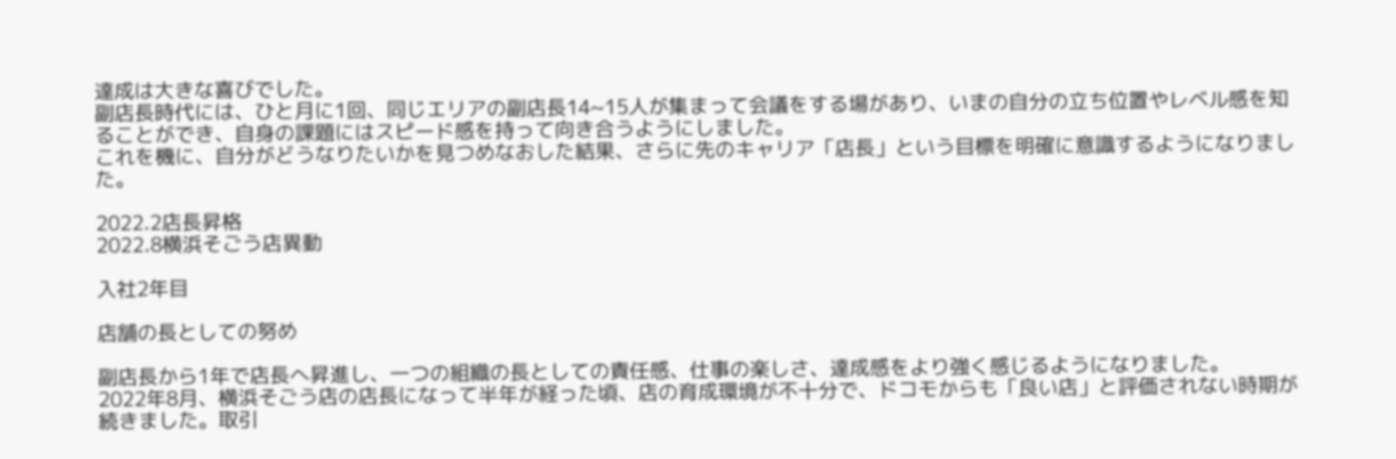達成は大きな喜びでした。
副店長時代には、ひと月に1回、同じエリアの副店長14~15人が集まって会議をする場があり、いまの自分の立ち位置やレベル感を知ることができ、自身の課題にはスピード感を持って向き合うようにしました。
これを機に、自分がどうなりたいかを見つめなおした結果、さらに先のキャリア「店長」という目標を明確に意識するようになりました。

2022.2店長昇格
2022.8横浜そごう店異動

入社2年目

店舗の長としての努め

副店長から1年で店長へ昇進し、一つの組織の長としての責任感、仕事の楽しさ、達成感をより強く感じるようになりました。
2022年8月、横浜そごう店の店長になって半年が経った頃、店の育成環境が不十分で、ドコモからも「良い店」と評価されない時期が続きました。取引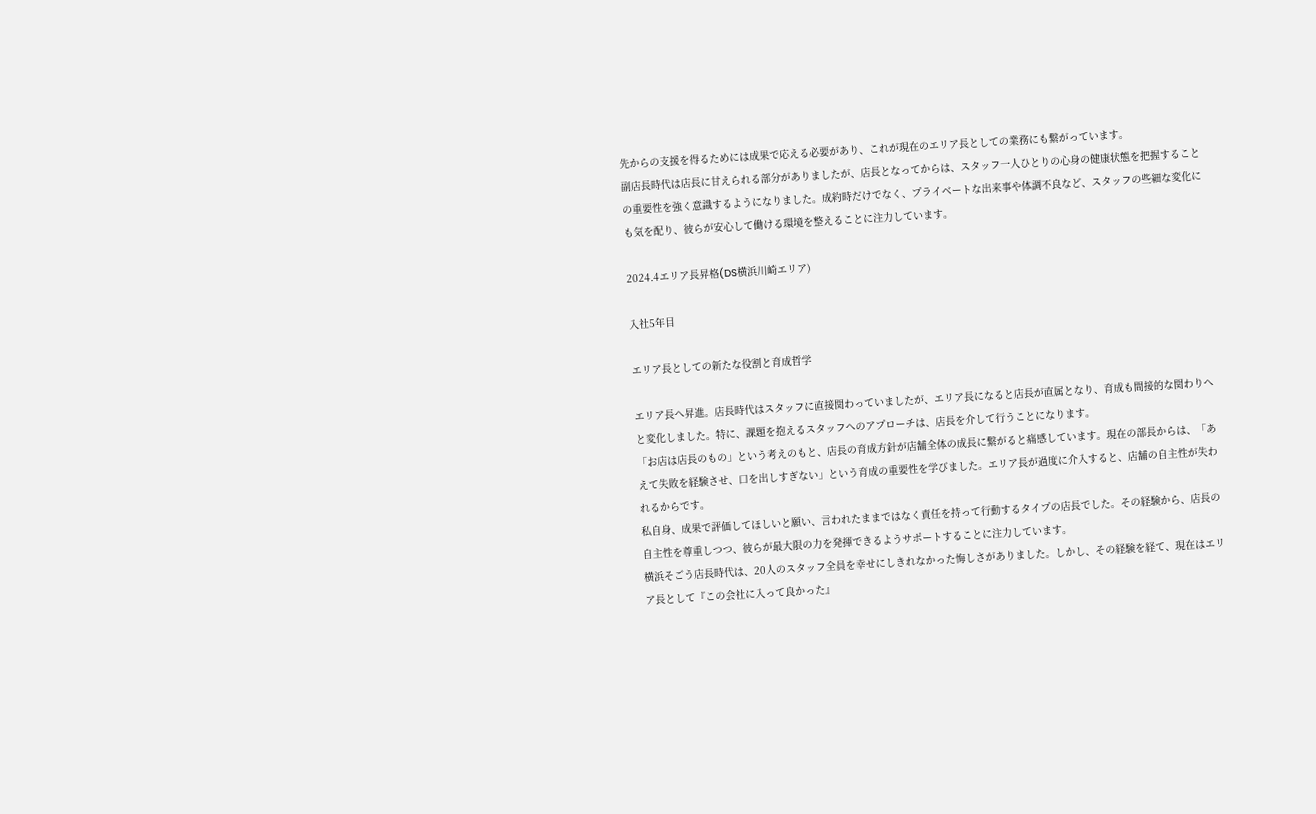先からの支援を得るためには成果で応える必要があり、これが現在のエリア長としての業務にも繋がっています。
副店長時代は店長に甘えられる部分がありましたが、店長となってからは、スタッフ一人ひとりの心身の健康状態を把握することの重要性を強く意識するようになりました。成約時だけでなく、プライベートな出来事や体調不良など、スタッフの些細な変化にも気を配り、彼らが安心して働ける環境を整えることに注力しています。

2024.4エリア長昇格(DS横浜川崎エリア)

入社5年目

エリア長としての新たな役割と育成哲学

エリア長へ昇進。店長時代はスタッフに直接関わっていましたが、エリア長になると店長が直属となり、育成も間接的な関わりへと変化しました。特に、課題を抱えるスタッフへのアプローチは、店長を介して行うことになります。
「お店は店長のもの」という考えのもと、店長の育成方針が店舗全体の成長に繋がると痛感しています。現在の部長からは、「あえて失敗を経験させ、口を出しすぎない」という育成の重要性を学びました。エリア長が過度に介入すると、店舗の自主性が失われるからです。
私自身、成果で評価してほしいと願い、言われたままではなく責任を持って行動するタイプの店長でした。その経験から、店長の自主性を尊重しつつ、彼らが最大限の力を発揮できるようサポートすることに注力しています。
横浜そごう店長時代は、20人のスタッフ全員を幸せにしきれなかった悔しさがありました。しかし、その経験を経て、現在はエリア長として『この会社に入って良かった』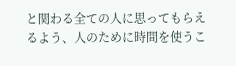と関わる全ての人に思ってもらえるよう、人のために時間を使うこ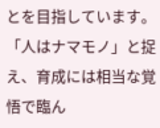とを目指しています。
「人はナマモノ」と捉え、育成には相当な覚悟で臨ん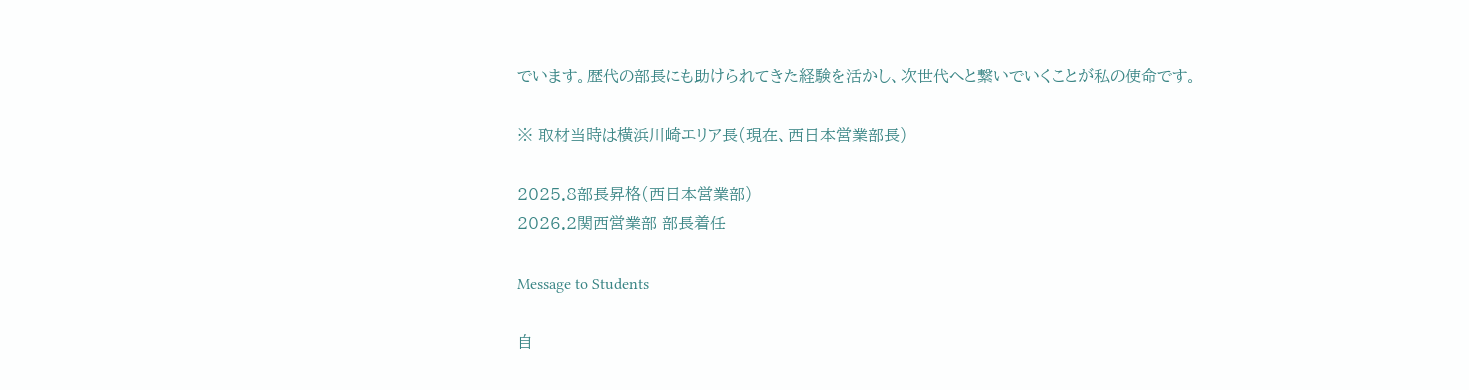でいます。歴代の部長にも助けられてきた経験を活かし、次世代へと繋いでいくことが私の使命です。

※ 取材当時は横浜川崎エリア長(現在、西日本営業部長)

2025.8部長昇格(西日本営業部)
2026.2関西営業部 部長着任

Message to Students

自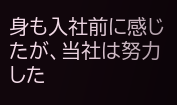身も入社前に感じたが、当社は努力した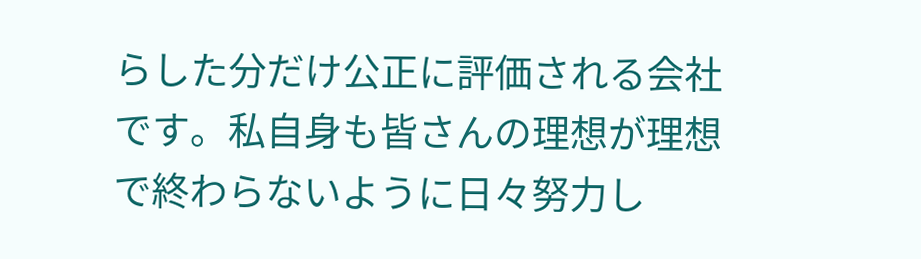らした分だけ公正に評価される会社です。私自身も皆さんの理想が理想で終わらないように日々努力し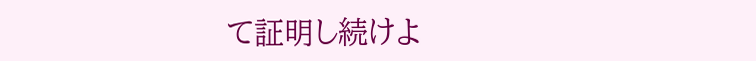て証明し続けよ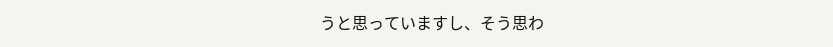うと思っていますし、そう思わ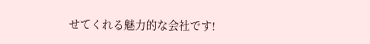せてくれる魅力的な会社です!